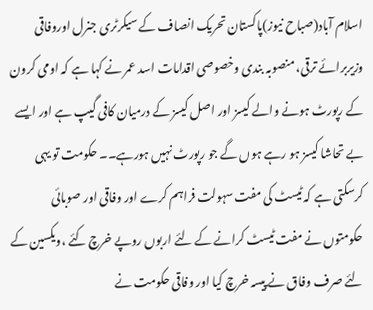اسلام آباد(صباح نیوز)پاکستان تحریک انصاف کے سیکرٹری جنرل اوروفاقی وزیربرائے ترقی، منصوبہ بندی وخصوصی اقدامات اسد عمر نے کہا ہے کہ اومی کرون کے رپورٹ ہونے والے کیسز اور اصل کیسز کے درمیان کافی گیپ ہے اور ایسے بے تحاشا کیسز ہو رہے ہوں گے جو رپورٹ نہیں ہورہے۔۔ حکومت تو یہی کرسکتی ہے کہ ٹیسٹ کی مفت سہولت فراہم کرے اور وفاقی اور صوبائی حکومتوں نے مفت ٹیسٹ کرانے کے لئے اربوں روپے خرچ کئے ،ویکسین کے لئے صرف وفاق نے پیسہ خرچ کیا اور وفاقی حکومت نے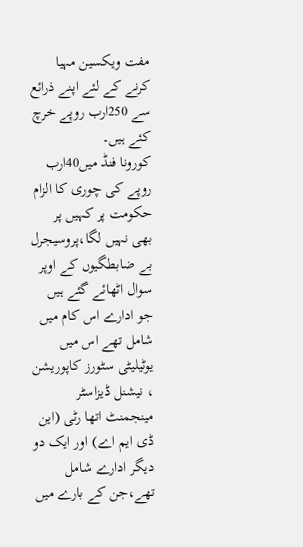مفت ویکسین مہیا کرنے کے لئے اپنے ذرائع سے 250ارب روپے خرچ کئے ہیں۔
کورونا فنڈ میں40ارب روپے کی چوری کا الزام حکومت پر کہیں پر بھی نہیں لگا،پروسیجرل بے ضابطگیوں کے اوپر سوال اٹھائے گئے ہیں جو ادارے اس کام میں شامل تھے اس میں یوٹیلیٹی سٹورز کاپوریشن ، نیشنل ڈیزاسٹر مینجمنٹ اتھا رٹی (این ڈی ایم اے) اور ایک دو دیگر ادارے شامل تھے،جن کے بارے میں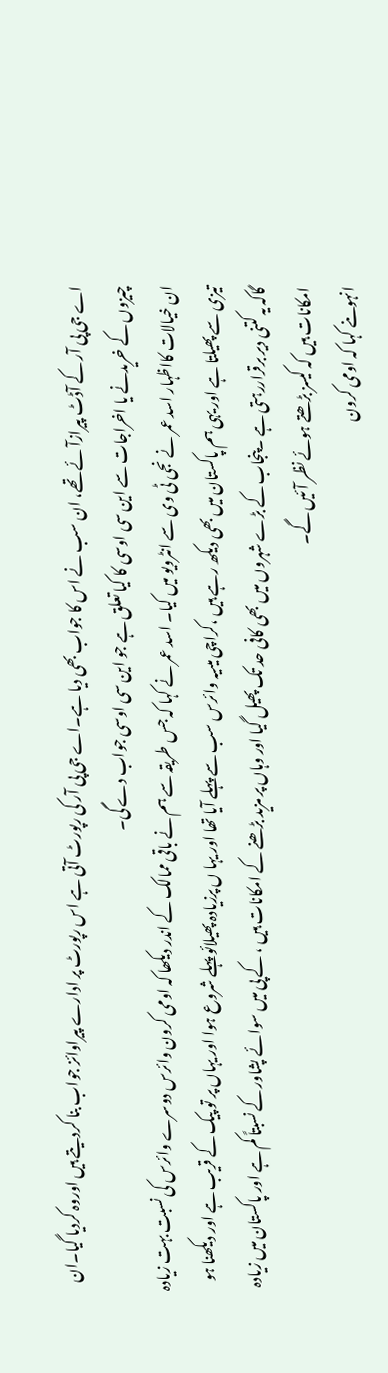اے جی پی آر کے آڈٹ پیرازآئے تھے، ان سب نے اس کا جواب بھی دیا ہے۔اے جی پی آر کی رپورٹ آتی ہے اس رپورٹ پر ادارے پیراوائز جواب بنا کردیتے ہیں اوروہ کردیا گیا۔ان چیزوں کے خریدنے یا اخراجات سے این سی اوسی کا کیا تعلق ہے جو این سی اوسی جواب دے گی۔
ان خیالات کااظہار اسد عمر نے نجی ٹی وی سے انٹرویو میں کیا۔ اسد عمر نے کہا کہ جس طریقہ سے ہم نے باقی ممالک کے اندر دیکھا کہ اومی کرون وائرس دوسرے وائرس کی نسبت بہت زیادہ تیزی سے پھیلتا ہے اور یہی ہم پاکستان میں بھی دیکھ رہے ہیں ،کراچی میںیہ وائرس سب سے پہلے آیا تھا اور یہا ں پرزیادہ پھیلائو پہلے شروع ہوا اور یہاں پر تو پیک کے قریب ہے اور دیکھنا ہو گاکہ یہ کتنی دیر برقراررہتی ہے ۔پنجاب کے بڑے شہروں میں بھی کافی حد تک پھیل گیا اور وہاں پر مزید بڑھنے کے امکانات ہیں ، کے پی میں سوائے پشاور کے نسبتاً کم ہے اور پاکستان میں زیادہ امکانات ہیں کہ کیسز بڑھتے ہوئے نظر آئیں گے۔
انہوںنے کہا کہ اومی کرون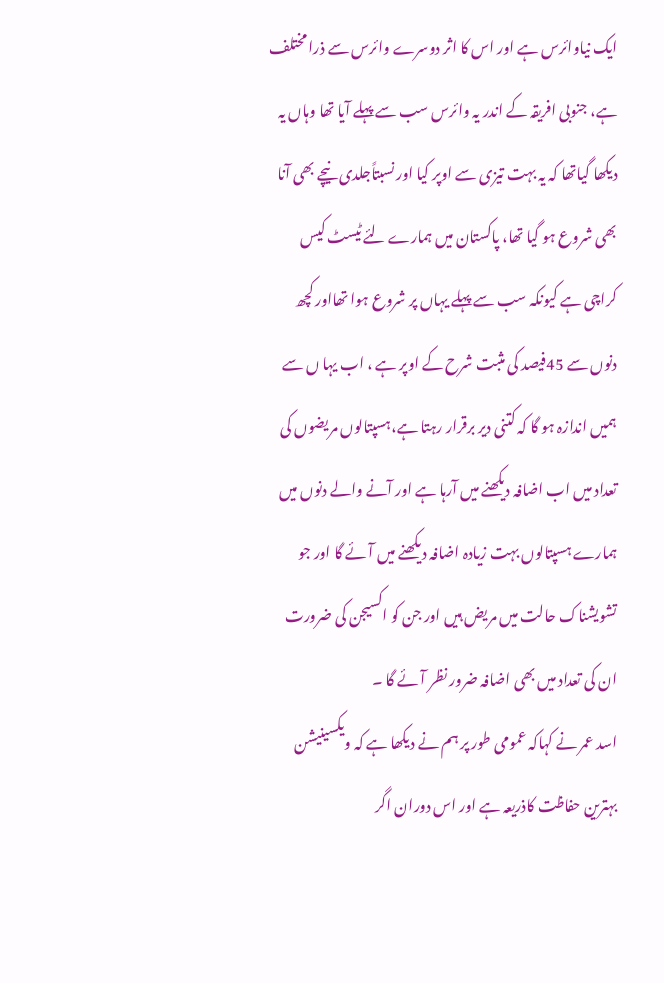ایک نیاوائرس ہے اور اس کا اثر دوسرے وائرس سے ذرا مختلف ہے، جنوبی افریقہ کے اندر یہ وائرس سب سے پہلے آیا تھا وہاں یہ دیکھا گیاتھا کہ یہ بہت تیزی سے اوپر کیا اور نسبتاًجلدی نیچے بھی آنا بھی شروع ہو گیا تھا، پاکستان میں ہمارے لئے ٹیسٹ کیس کراچی ہے کیونکہ سب سے پہلے یہاں پر شروع ہوا تھااور کچھ دنوں سے 45فیصد کی مثبت شرح کے اوپر ہے ، اب یہا ں سے ہمیں اندازہ ہو گا کہ کتنی دیر برقرار رہتا ہے،ہسپتالوں مریضوں کی تعداد میں اب اضافہ دیکھنے میں آرہا ہے اور آنے والے دنوں میں ہمارے ہسپتالوں بہت زیادہ اضافہ دیکھنے میں آئے گا اور جو تشویشناک حالت میں مریض ہیں اور جن کو اکسیجن کی ضرورت ان کی تعداد میں بھی اضافہ ضرور نظر آئے گا ۔
اسد عمر نے کہاکہ عمومی طور پر ہم نے دیکھا ہے کہ ویکسینیشن بہترین حفاظت کاذریعہ ہے اور اس دوران اگر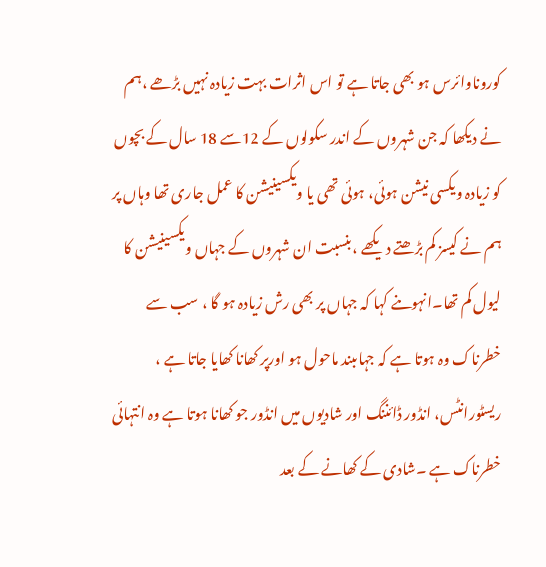کوروناوائرس ہو بھی جاتا ہے تو اس اثرات بہت زیادہ نہیں بڑھے ،ہم نے دیکھا کہ جن شہروں کے اندر سکولوں کے 12سے 18 سال کے بچوں کو زیادہ ویکسی نیشن ہوئی، ہوئی تھی یا ویکسینیشن کا عمل جاری تھا وہاں پر ہم نے کیسز کم بڑھتے دیکھے ،بنسبت ان شہروں کے جہاں ویکسینیشن کا لیول کم تھا۔انہوںنے کہا کہ جہاں پر بھی رش زیادہ ہو گا ، سب سے خطرناک وہ ہوتا ہے کہ جہاںبند ماحول ہو اورپر کھانا کھایا جاتا ہے ، ریسٹورانٹس، انڈور ڈائننگ اور شادیوں میں انڈور جو کھانا ہوتا ہے وہ انتہائی خطرناک ہے ۔شادی کے کھانے کے بعد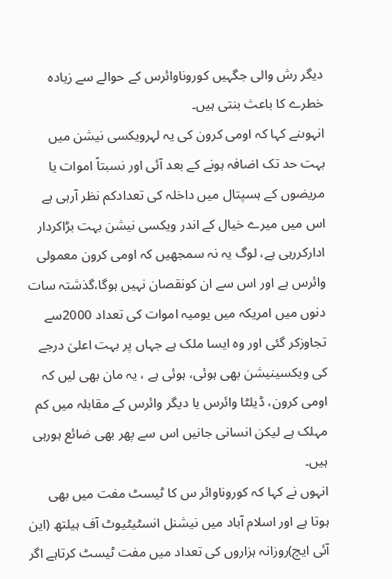دیگر رش والی جگہیں کوروناوائرس کے حوالے سے زیادہ خطرے کا باعث بنتی ہیں۔
انہوںنے کہا کہ اومی کرون کی یہ لہرویکسی نیشن میں بہت حد تک اضافہ ہونے کے بعد آئی اور نسبتاً اموات یا مریضوں کے ہسپتال میں داخلہ کی تعدادکم نظر آرہی ہے اس میں میرے خیال کے اندر ویکسی نیشن بہت بڑاکردار ادارکررہی ہے، لوگ یہ نہ سمجھیں کہ اومی کرون معمولی وائرس ہے اور اس سے ان کونقصان نہیں ہوگا،گذشتہ سات دنوں میں امریکہ میں یومیہ اموات کی تعداد 2000سے تجاوزکر گئی اور وہ ایسا ملک ہے جہاں پر بہت اعلیٰ درجے کی ویکسینیشن بھی ہوئی، ہوئی ہے ، یہ مان بھی لیں کہ اومی کرون، ڈیلٹا وائرس یا دیگر وائرس کے مقابلہ میں کم مہلک ہے لیکن انسانی جانیں اس سے پھر بھی ضائع ہورہی ہیں۔
انہوں نے کہا کہ کوروناوائر س کا ٹیسٹ مفت میں بھی ہوتا ہے اور اسلام آباد میں نیشنل انسٹیٹیوٹ آف ہیلتھ (این آئی ایچ)روزانہ ہزاروں کی تعداد میں مفت ٹیسٹ کرتاہے اگر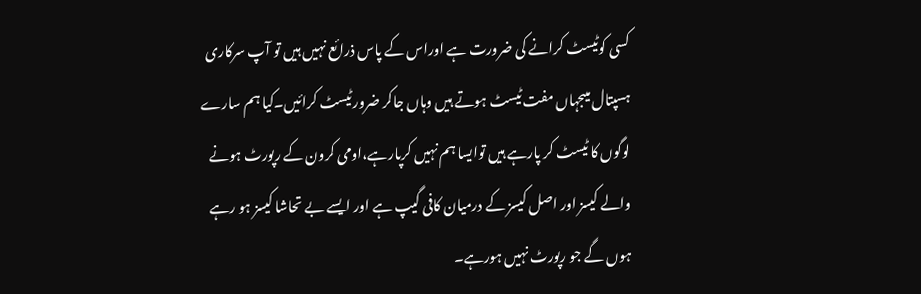کسی کوٹیسٹ کرانے کی ضرورت ہے اوراس کے پاس ذرائع نہیں ہیں تو آپ سرکاری ہسپتال میںجہاں مفت ٹیسٹ ہوتے ہیں وہاں جاکر ضرور ٹیسٹ کرائیں۔کیا ہم سارے لوگوں کا ٹیسٹ کر پارہے ہیں توایسا ہم نہیں کرپارہے،اومی کرون کے رپورٹ ہونے والے کیسز اور اصل کیسز کے درمیان کافی گیپ ہے اور ایسے بے تحاشا کیسز ہو رہے ہوں گے جو رپورٹ نہیں ہورہے۔